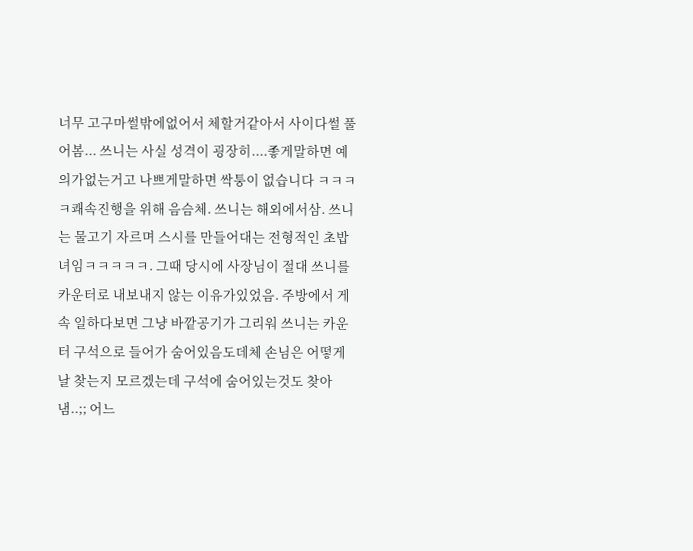너무 고구마썰밖에없어서 체할거같아서 사이다썰 풀어봄... 쓰니는 사실 성격이 굉장히....좋게말하면 예의가없는거고 나쁘게말하면 싹퉁이 없습니다 ㅋㅋㅋㅋ쾌속진행을 위해 음슴체. 쓰니는 해외에서삼. 쓰니는 물고기 자르며 스시를 만들어대는 전형적인 초밥녀임ㅋㅋㅋㅋㅋ. 그때 당시에 사장님이 절대 쓰니를 카운터로 내보내지 않는 이유가있었음. 주방에서 게속 일하다보면 그냥 바깥공기가 그리워 쓰니는 카운터 구석으로 들어가 숨어있음도데체 손님은 어떻게 날 찾는지 모르겠는데 구석에 숨어있는것도 찾아냄..;; 어느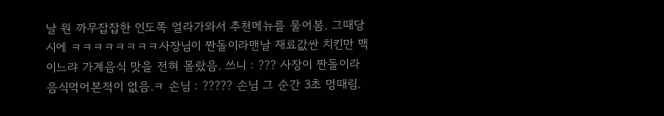날 뭔 까무잡잡한 인도쪽 얼라가와서 추천메뉴를 물어봄. 그때당시에 ㅋㅋㅋㅋㅋㅋㅋㅋ사장님이 짠돌이라맨날 재료값싼 치킨만 맥이느랴 가계음식 맛을 전혀 몰랐음. 쓰니 : ??? 사장이 짠돌이라 음식먹어본적이 없음.ㅋ 손님 : ????? 손님 그 순간 3초 멍때림.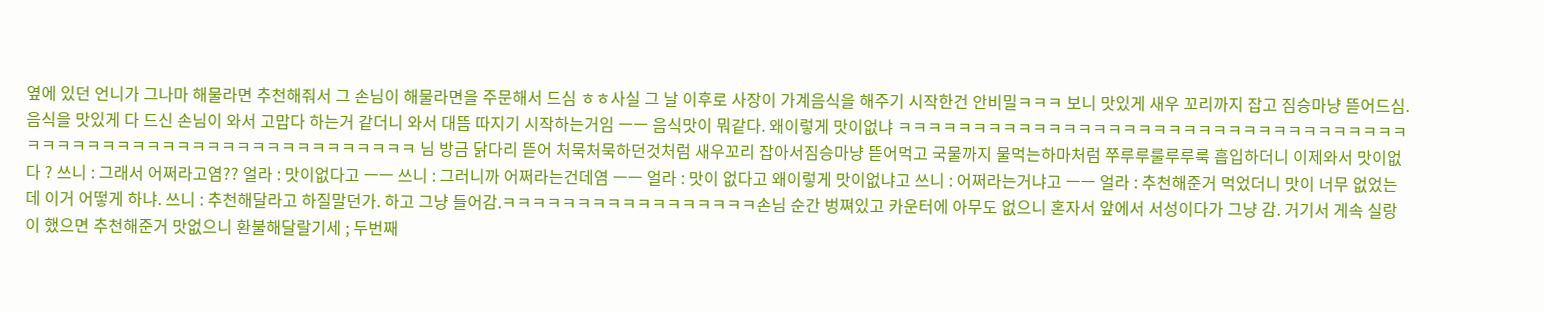옆에 있던 언니가 그나마 해물라면 추천해줘서 그 손님이 해물라면을 주문해서 드심 ㅎㅎ사실 그 날 이후로 사장이 가계음식을 해주기 시작한건 안비밀ㅋㅋㅋ 보니 맛있게 새우 꼬리까지 잡고 짐승마냥 뜯어드심. 음식을 맛있게 다 드신 손님이 와서 고맙다 하는거 같더니 와서 대뜸 따지기 시작하는거임 ㅡㅡ 음식맛이 뭐같다. 왜이렇게 맛이없냐 ㅋㅋㅋㅋㅋㅋㅋㅋㅋㅋㅋㅋㅋㅋㅋㅋㅋㅋㅋㅋㅋㅋㅋㅋㅋㅋㅋㅋㅋㅋㅋㅋㅋㅋㅋㅋㅋㅋㅋㅋㅋㅋㅋㅋㅋㅋㅋㅋㅋㅋㅋㅋㅋㅋㅋㅋㅋㅋㅋㅋ 님 방금 닭다리 뜯어 처묵처묵하던것처럼 새우꼬리 잡아서짐승마냥 뜯어먹고 국물까지 물먹는하마처럼 쭈루루룰루루룩 흡입하더니 이제와서 맛이없다 ? 쓰니 : 그래서 어쩌라고염?? 얼라 : 맛이없다고 ㅡㅡ 쓰니 : 그러니까 어쩌라는건데염 ㅡㅡ 얼라 : 맛이 없다고 왜이렇게 맛이없냐고 쓰니 : 어쩌라는거냐고 ㅡㅡ 얼라 : 추천해준거 먹었더니 맛이 너무 없었는데 이거 어떻게 하냐. 쓰니 : 추천해달라고 하질말던가. 하고 그냥 들어감.ㅋㅋㅋㅋㅋㅋㅋㅋㅋㅋㅋㅋㅋㅋㅋㅋㅋ손님 순간 벙쪄있고 카운터에 아무도 없으니 혼자서 앞에서 서성이다가 그냥 감. 거기서 게속 실랑이 했으면 추천해준거 맛없으니 환불해달랄기세 ; 두번째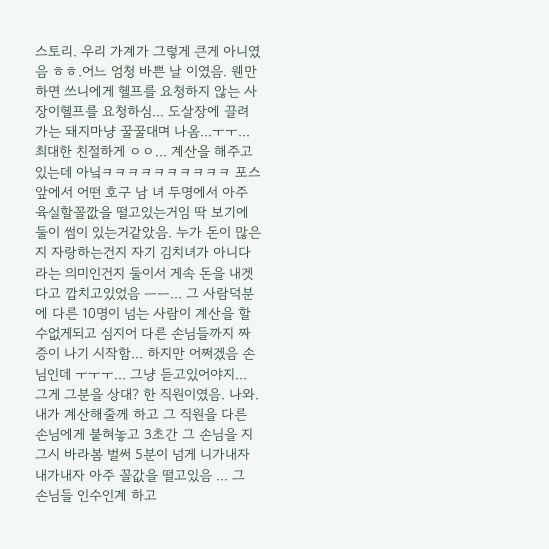스토리. 우리 가계가 그렇게 큰게 아니였음 ㅎㅎ.어느 엄청 바쁜 날 이였음. 웬만하면 쓰니에게 헬프를 요청하지 않는 사장이헬프를 요청하심... 도살장에 끌려가는 돼지마냥 꿀꿀대며 나옴...ㅜㅜ... 최대한 친절하게 ㅇㅇ... 계산을 해주고있는데 아닠ㅋㅋㅋㅋㅋㅋㅋㅋㅋㅋ 포스 앞에서 어떤 호구 남 녀 두명에서 아주 육실할꼴깞을 떨고있는거임 딱 보기에 둘이 썸이 있는거같았음. 누가 돈이 많은지 자랑하는건지 자기 김치녀가 아니다 라는 의미인건지 둘이서 게속 돈을 내겟다고 깝치고있었음 ㅡㅡ... 그 사람덕분에 다른 10명이 넘는 사람이 계산을 할 수없게되고 심지어 다른 손님들까지 짜증이 나기 시작함... 하지만 어쩌겠음 손님인데 ㅜㅜㅜ... 그냥 듣고있어야지... 그게 그분을 상대? 한 직원이였음. 나와. 내가 계산해줄께 하고 그 직원을 다른 손님에게 붙혀놓고 3초간 그 손님을 지그시 바라봄 벌써 5분이 넘게 니가내자 내가내자 아주 꼴값을 떨고있음 ... 그 손님들 인수인계 하고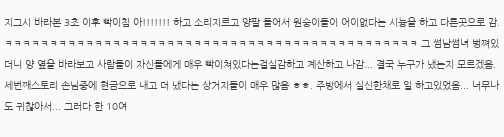지그시 바라본 3초 이후 빡이침 아!!!!!!! 하고 소리지르고 양팔 들어서 원숭이들이 어이없다는 시늉을 하고 다른곳으로 감.ㅋㅋㅋㅋㅋㅋㅋㅋㅋㅋㅋㅋㅋㅋㅋㅋㅋㅋㅋㅋㅋㅋㅋㅋㅋㅋㅋㅋㅋㅋㅋㅋㅋㅋㅋㅋㅋㅋㅋㅋㅋㅋㅋㅋㅋㅋ 그 썸남썸녀 벙쪄있더니 양 옆을 바라보고 사람들이 자신들에게 매우 빡이쳐있다는걸실감하고 계산하고 나감... 결국 누구가 냈는지 모르겠음. 세번째스토리 손님중에 현금으로 내고 더 냈다는 상거지들이 매우 많음 ㅎㅎ. 주방에서 실신한채로 일 하고있었음... 너무나도 귀찮아서... 그러다 한 10여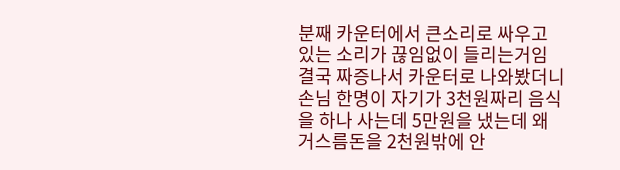분째 카운터에서 큰소리로 싸우고 있는 소리가 끊임없이 들리는거임 결국 짜증나서 카운터로 나와봤더니 손님 한명이 자기가 3천원짜리 음식을 하나 사는데 5만원을 냈는데 왜 거스름돈을 2천원밖에 안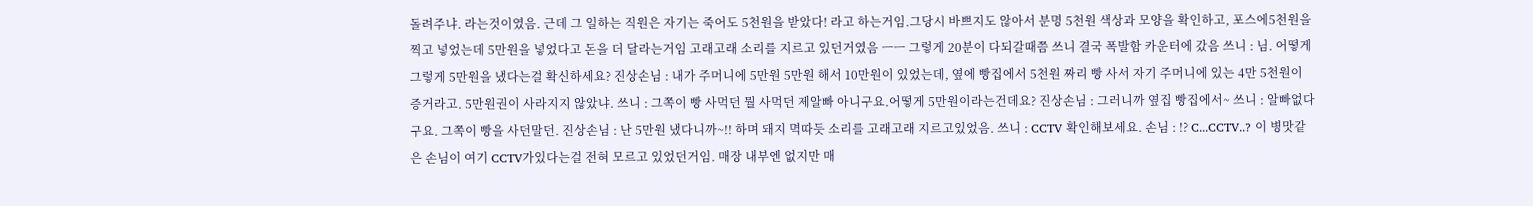돌려주냐. 라는것이였음. 근데 그 일하는 직원은 자기는 죽어도 5천원을 받았다! 라고 하는거임.그당시 바쁘지도 않아서 분명 5천원 색상과 모양을 확인하고, 포스에5천원을 찍고 넣었는데 5만원을 넣었다고 돈을 더 달라는거임 고래고래 소리를 지르고 있던거였음 ㅡㅡ 그렇게 20분이 다되갈때쯤 쓰니 결국 폭발함 카운터에 갔음 쓰니 : 님. 어떻게 그렇게 5만원을 냈다는걸 확신하세요? 진상손님 : 내가 주머니에 5만원 5만원 해서 10만원이 있었는데, 옆에 빵집에서 5천원 짜리 빵 사서 자기 주머니에 있는 4만 5천원이 증거라고. 5만원권이 사라지지 않았냐. 쓰니 : 그쪽이 빵 사먹던 뭘 사먹던 제알빠 아니구요.어떻게 5만원이라는건데요? 진상손님 : 그러니까 옆집 빵집에서~ 쓰니 : 알빠없다구요. 그쪽이 빵을 사던말던. 진상손님 : 난 5만원 냈다니까~!! 하며 돼지 멱따듯 소리를 고래고래 지르고있었음. 쓰니 : CCTV 확인해보세요. 손님 : !? C...CCTV..? 이 병맛같은 손님이 여기 CCTV가있다는걸 전혀 모르고 있었던거임. 매장 내부엔 없지만 매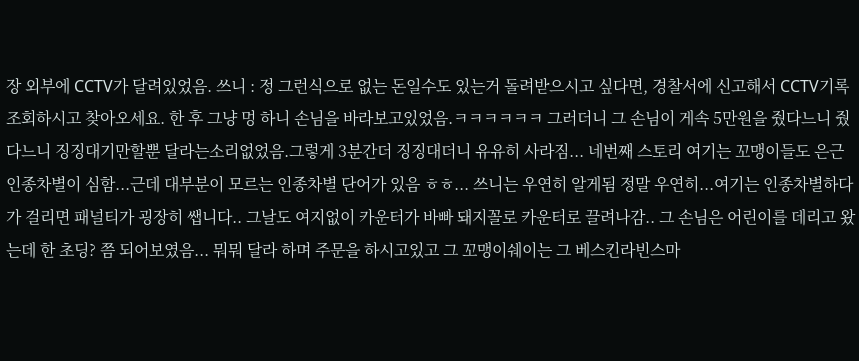장 외부에 CCTV가 달려있었음. 쓰니 : 정 그런식으로 없는 돈일수도 있는거 돌려받으시고 싶다면, 경찰서에 신고해서 CCTV기록 조회하시고 찾아오세요. 한 후 그냥 멍 하니 손님을 바라보고있었음.ㅋㅋㅋㅋㅋㅋ 그러더니 그 손님이 게속 5만원을 줬다느니 줬다느니 징징대기만할뿐 달라는소리없었음.그렇게 3분간더 징징대더니 유유히 사라짐... 네번째 스토리 여기는 꼬맹이들도 은근 인종차별이 심함...근데 대부분이 모르는 인종차별 단어가 있음 ㅎㅎ... 쓰니는 우연히 알게됨 정말 우연히...여기는 인종차별하다가 걸리면 패널티가 굉장히 쌥니다.. 그날도 여지없이 카운터가 바빠 돼지꼴로 카운터로 끌려나감.. 그 손님은 어린이를 데리고 왔는데 한 초딩? 쯤 되어보였음... 뭐뭐 달라 하며 주문을 하시고있고 그 꼬맹이쉐이는 그 베스킨라빈스마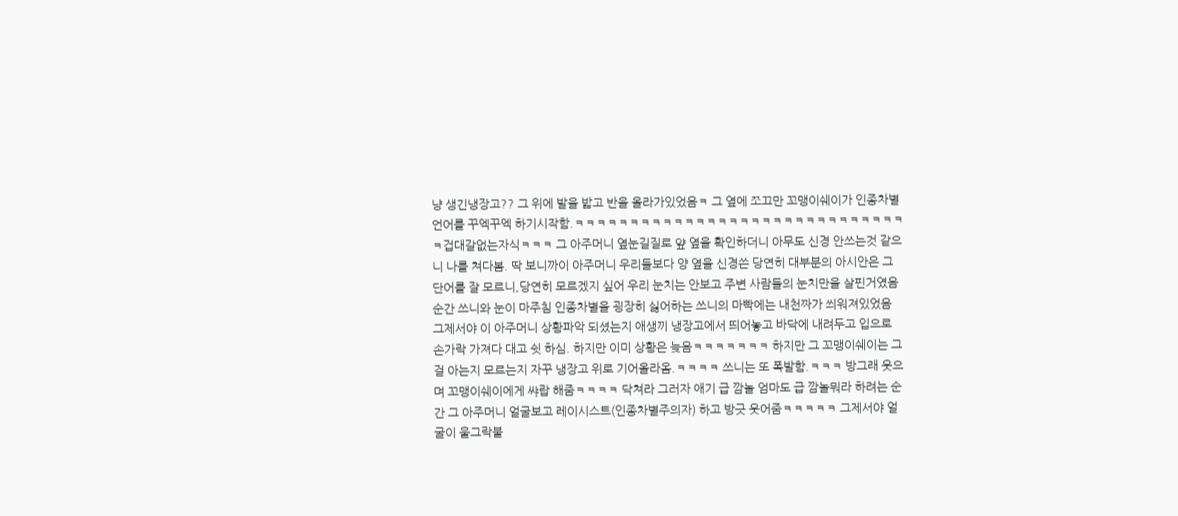냥 생긴냉장고?? 그 위에 발을 밟고 반을 올라가있었음ㅋ 그 옆에 쪼끄만 꼬맹이쉐이가 인종차별 언어를 꾸엑꾸엑 하기시작함.ㅋㅋㅋㅋㅋㅋㅋㅋㅋㅋㅋㅋㅋㅋㅋㅋㅋㅋㅋㅋㅋㅋㅋㅋㅋㅋㅋㅋㅋㅋㅋ겁대갈없는자식ㅋㅋㅋ 그 아주머니 옆눈길질로 얖 옆을 확인하더니 아무도 신경 안쓰는것 같으니 나를 쳐다봄. 딱 보니까이 아주머니 우리들보다 양 옆을 신경쓴 당연히 대부분의 아시안은 그 단어를 잘 모르니,당연히 모르겠지 싶어 우리 눈치는 안보고 주변 사람들의 눈치만을 살핀거였음 순간 쓰니와 눈이 마주침 인종차별을 굉장히 싫어하는 쓰니의 마빡에는 내천짜가 씌워져있었음 그제서야 이 아주머니 상황파악 되셨는지 애생끼 냉장고에서 띄어놓고 바닥에 내려두고 입으로 손가락 가져다 대고 쉿 하심. 하지만 이미 상황은 늦음ㅋㅋㅋㅋㅋㅋㅋ 하지만 그 꼬맹이쉐이는 그걸 아는지 모르는지 자꾸 냉장고 위로 기어올라옴.ㅋㅋㅋㅋ 쓰니는 또 폭발함.ㅋㅋㅋ 방그래 웃으며 꼬맹이쉐이에게 쌰랍 해줌ㅋㅋㅋㅋ 닥쳐라 그러자 애기 급 깜놀 엄마도 급 깜놀뭐라 하려는 순간 그 아주머니 얼굴보고 레이시스트(인종차별주의자) 하고 방긋 웃어줌ㅋㅋㅋㅋㅋ 그제서야 얼굴이 울그락불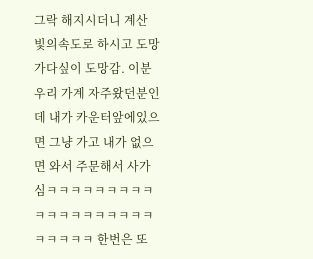그락 해지시더니 계산 빛의속도로 하시고 도망가다싶이 도망감. 이분 우리 가계 자주왔던분인데 내가 카운터앞에있으면 그냥 가고 내가 없으면 와서 주문해서 사가심ㅋㅋㅋㅋㅋㅋㅋㅋㅋㅋㅋㅋㅋㅋㅋㅋㅋㅋㅋㅋㅋㅋㅋㅋ 한번은 또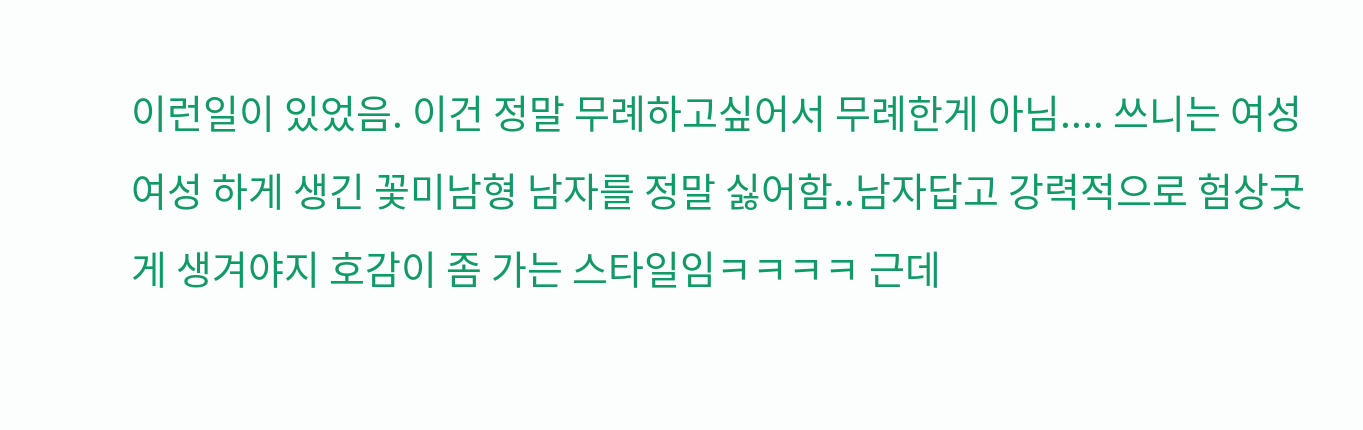이런일이 있었음. 이건 정말 무례하고싶어서 무례한게 아님.... 쓰니는 여성여성 하게 생긴 꽃미남형 남자를 정말 싫어함..남자답고 강력적으로 험상굿게 생겨야지 호감이 좀 가는 스타일임ㅋㅋㅋㅋ 근데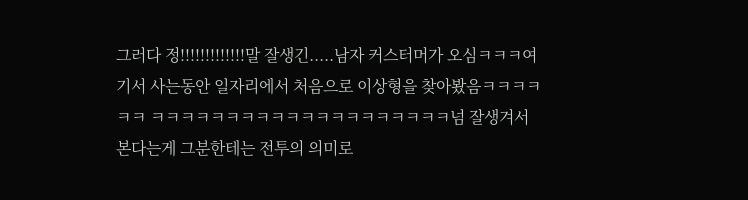그러다 정!!!!!!!!!!!!!말 잘생긴.....남자 커스터머가 오심ㅋㅋㅋ여기서 사는동안 일자리에서 처음으로 이상형을 찾아봤음ㅋㅋㅋㅋㅋㅋ ㅋㅋㅋㅋㅋㅋㅋㅋㅋㅋㅋㅋㅋㅋㅋㅋㅋㅋㅋㅋ넘 잘생겨서 본다는게 그분한테는 전투의 의미로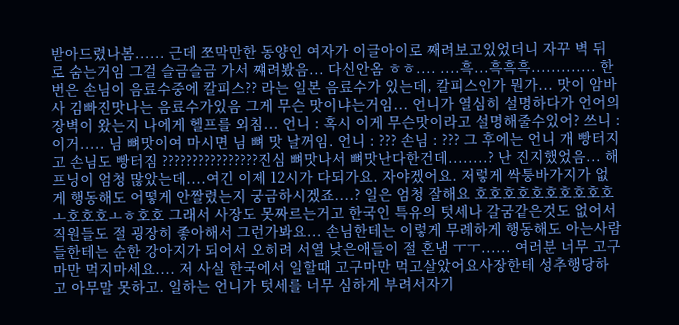받아드렸나봄...... 근데 쪼막만한 동양인 여자가 이글아이로 째려보고있었더니 자꾸 벽 뒤로 숨는거임 그걸 슬금슬금 가서 쨰려봤음... 다신안옴 ㅎㅎ.... ....흑...흑흑흑............. 한번은 손님이 음료수중에 칼피스?? 라는 일본 음료수가 있는데, 칼피스인가 뭔가... 맛이 암바사 김빠진맛나는 음료수가있음 그게 무슨 맛이냐는거임... 언니가 열심히 설명하다가 언어의 장벽이 왔는지 나에게 헬프를 외침... 언니 : 혹시 이게 무슨맛이라고 설명해줄수있어? 쓰니 : 이거..... 님 뼈맛이여 마시면 님 뼈 맛 날꺼임. 언니 : ??? 손님 : ??? 그 후에는 언니 개 빵터지고 손님도 빵터짐 ????????????????진심 뼈맛나서 뼈맛난다한건데........? 난 진지했었음... 해프닝이 엄청 많았는데....여긴 이제 12시가 다되가요. 자야겠어요. 저렇게 싹퉁바가지가 없게 행동해도 어떻게 안짤렸는지 궁금하시겠죠....? 일은 엄청 잘해요 호호호호호호호호호호ㅗ호호호ㅗㅎ호호 그래서 사장도 못짜르는거고 한국인 특유의 텃세나 갈굼같은것도 없어서 직원들도 절 굉장히 좋아해서 그런가봐요... 손님한테는 이렇게 무례하게 행동해도 아는사람들한테는 순한 강아지가 되어서 오히려 서열 낮은애들이 절 혼냄 ㅜㅜ...... 여러분 너무 고구마만 먹지마세요.... 저 사실 한국에서 일할때 고구마만 먹고살았어요사장한테 성추행당하고 아무말 못하고. 일하는 언니가 텃세를 너무 심하게 부려서자기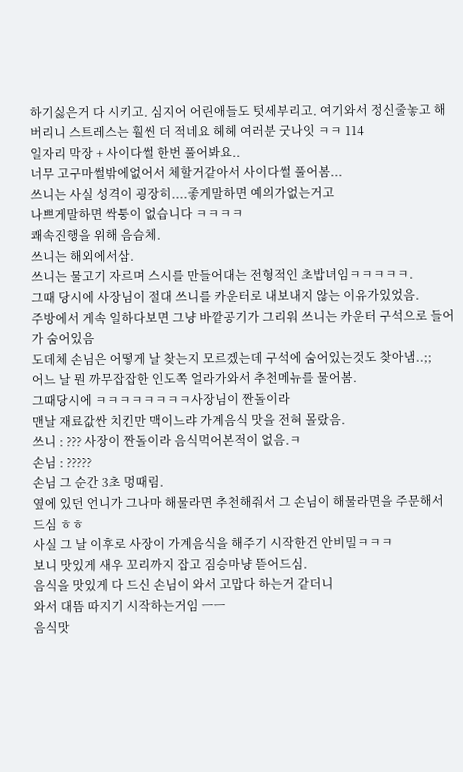하기싫은거 다 시키고. 심지어 어린애들도 텃세부리고. 여기와서 정신줄놓고 해버리니 스트레스는 훨씬 더 적네요 헤헤 여러분 굿나잇 ㅋㅋ 114
일자리 막장 + 사이다썰 한번 풀어봐요..
너무 고구마썰밖에없어서 체할거같아서 사이다썰 풀어봄...
쓰니는 사실 성격이 굉장히....좋게말하면 예의가없는거고
나쁘게말하면 싹퉁이 없습니다 ㅋㅋㅋㅋ
쾌속진행을 위해 음슴체.
쓰니는 해외에서삼.
쓰니는 물고기 자르며 스시를 만들어대는 전형적인 초밥녀임ㅋㅋㅋㅋㅋ.
그때 당시에 사장님이 절대 쓰니를 카운터로 내보내지 않는 이유가있었음.
주방에서 게속 일하다보면 그냥 바깥공기가 그리워 쓰니는 카운터 구석으로 들어가 숨어있음
도데체 손님은 어떻게 날 찾는지 모르겠는데 구석에 숨어있는것도 찾아냄..;;
어느 날 뭔 까무잡잡한 인도쪽 얼라가와서 추천메뉴를 물어봄.
그때당시에 ㅋㅋㅋㅋㅋㅋㅋㅋ사장님이 짠돌이라
맨날 재료값싼 치킨만 맥이느랴 가계음식 맛을 전혀 몰랐음.
쓰니 : ??? 사장이 짠돌이라 음식먹어본적이 없음.ㅋ
손님 : ?????
손님 그 순간 3초 멍때림.
옆에 있던 언니가 그나마 해물라면 추천해줘서 그 손님이 해물라면을 주문해서 드심 ㅎㅎ
사실 그 날 이후로 사장이 가계음식을 해주기 시작한건 안비밀ㅋㅋㅋ
보니 맛있게 새우 꼬리까지 잡고 짐승마냥 뜯어드심.
음식을 맛있게 다 드신 손님이 와서 고맙다 하는거 같더니
와서 대뜸 따지기 시작하는거임 ㅡㅡ
음식맛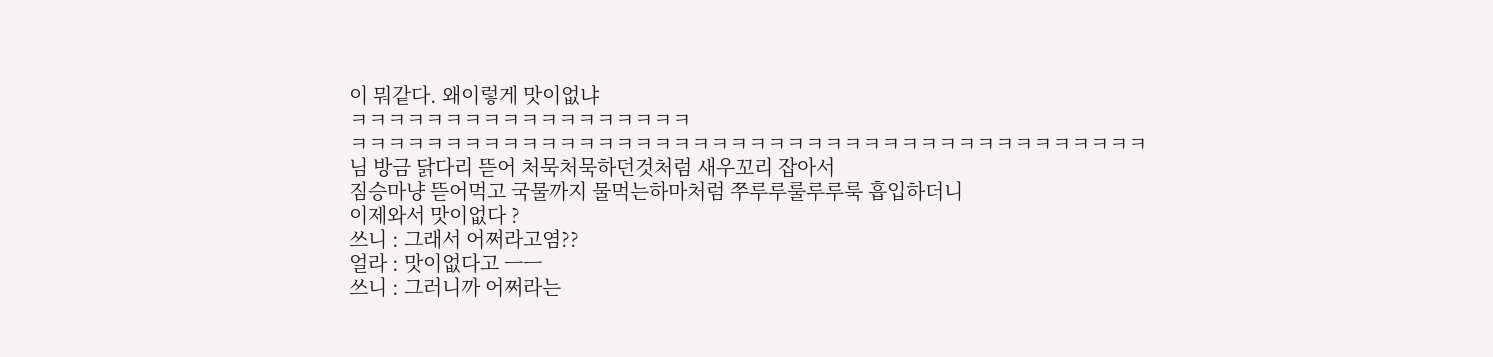이 뭐같다. 왜이렇게 맛이없냐
ㅋㅋㅋㅋㅋㅋㅋㅋㅋㅋㅋㅋㅋㅋㅋㅋㅋㅋ
ㅋㅋㅋㅋㅋㅋㅋㅋㅋㅋㅋㅋㅋㅋㅋㅋㅋㅋㅋㅋㅋㅋㅋㅋㅋㅋㅋㅋㅋㅋㅋㅋㅋㅋㅋㅋㅋㅋㅋㅋㅋㅋ
님 방금 닭다리 뜯어 처묵처묵하던것처럼 새우꼬리 잡아서
짐승마냥 뜯어먹고 국물까지 물먹는하마처럼 쭈루루룰루루룩 흡입하더니
이제와서 맛이없다 ?
쓰니 : 그래서 어쩌라고염??
얼라 : 맛이없다고 ㅡㅡ
쓰니 : 그러니까 어쩌라는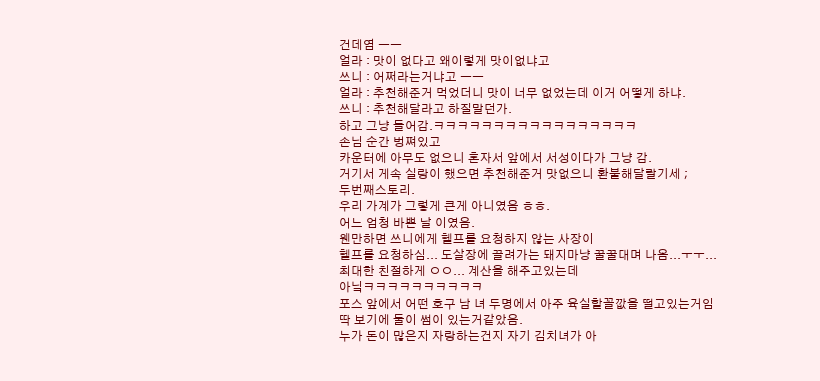건데염 ㅡㅡ
얼라 : 맛이 없다고 왜이렇게 맛이없냐고
쓰니 : 어쩌라는거냐고 ㅡㅡ
얼라 : 추천해준거 먹었더니 맛이 너무 없었는데 이거 어떻게 하냐.
쓰니 : 추천해달라고 하질말던가.
하고 그냥 들어감.ㅋㅋㅋㅋㅋㅋㅋㅋㅋㅋㅋㅋㅋㅋㅋㅋㅋ
손님 순간 벙쪄있고
카운터에 아무도 없으니 혼자서 앞에서 서성이다가 그냥 감.
거기서 게속 실랑이 했으면 추천해준거 맛없으니 환불해달랄기세 ;
두번째스토리.
우리 가계가 그렇게 큰게 아니였음 ㅎㅎ.
어느 엄청 바쁜 날 이였음.
웬만하면 쓰니에게 헬프를 요청하지 않는 사장이
헬프를 요청하심... 도살장에 끌려가는 돼지마냥 꿀꿀대며 나옴...ㅜㅜ...
최대한 친절하게 ㅇㅇ... 계산을 해주고있는데
아닠ㅋㅋㅋㅋㅋㅋㅋㅋㅋㅋ
포스 앞에서 어떤 호구 남 녀 두명에서 아주 육실할꼴깞을 떨고있는거임
딱 보기에 둘이 썸이 있는거같았음.
누가 돈이 많은지 자랑하는건지 자기 김치녀가 아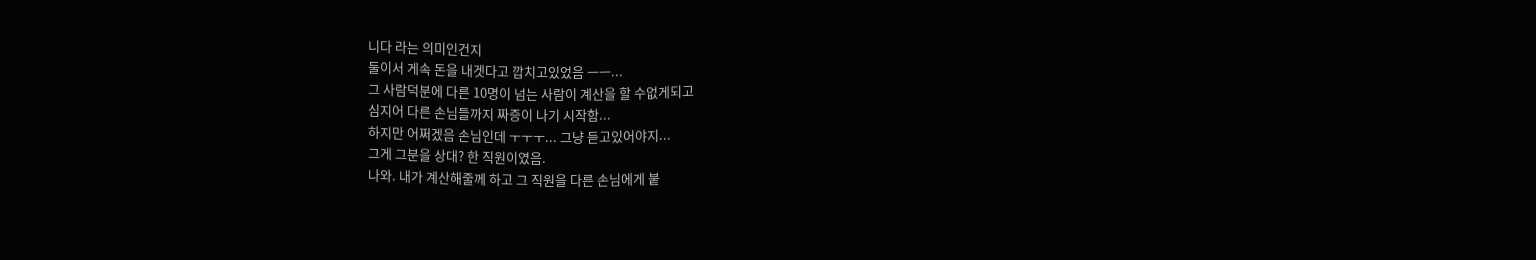니다 라는 의미인건지
둘이서 게속 돈을 내겟다고 깝치고있었음 ㅡㅡ...
그 사람덕분에 다른 10명이 넘는 사람이 계산을 할 수없게되고
심지어 다른 손님들까지 짜증이 나기 시작함...
하지만 어쩌겠음 손님인데 ㅜㅜㅜ... 그냥 듣고있어야지...
그게 그분을 상대? 한 직원이였음.
나와. 내가 계산해줄께 하고 그 직원을 다른 손님에게 붙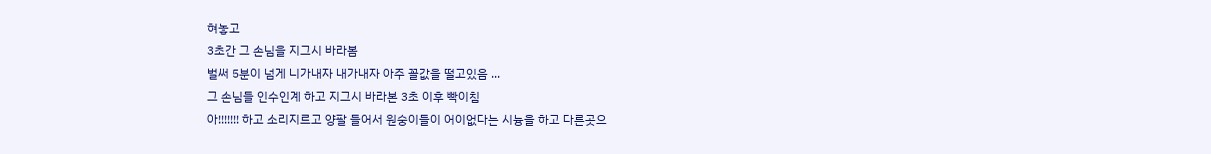혀놓고
3초간 그 손님을 지그시 바라봄
벌써 5분이 넘게 니가내자 내가내자 아주 꼴값을 떨고있음 ...
그 손님들 인수인계 하고 지그시 바라본 3초 이후 빡이침
아!!!!!!! 하고 소리지르고 양팔 들어서 원숭이들이 어이없다는 시늉을 하고 다른곳으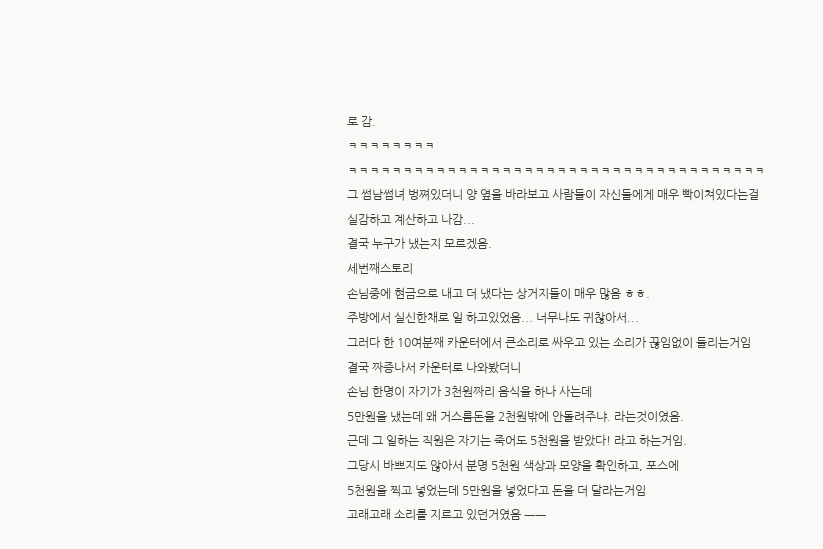로 감.
ㅋㅋㅋㅋㅋㅋㅋㅋ
ㅋㅋㅋㅋㅋㅋㅋㅋㅋㅋㅋㅋㅋㅋㅋㅋㅋㅋㅋㅋㅋㅋㅋㅋㅋㅋㅋㅋㅋㅋㅋㅋㅋㅋㅋㅋㅋㅋ
그 썸남썸녀 벙쪄있더니 양 옆을 바라보고 사람들이 자신들에게 매우 빡이쳐있다는걸
실감하고 계산하고 나감...
결국 누구가 냈는지 모르겠음.
세번째스토리
손님중에 현금으로 내고 더 냈다는 상거지들이 매우 많음 ㅎㅎ.
주방에서 실신한채로 일 하고있었음... 너무나도 귀찮아서...
그러다 한 10여분째 카운터에서 큰소리로 싸우고 있는 소리가 끊임없이 들리는거임
결국 짜증나서 카운터로 나와봤더니
손님 한명이 자기가 3천원짜리 음식을 하나 사는데
5만원을 냈는데 왜 거스름돈을 2천원밖에 안돌려주냐. 라는것이였음.
근데 그 일하는 직원은 자기는 죽어도 5천원을 받았다! 라고 하는거임.
그당시 바쁘지도 않아서 분명 5천원 색상과 모양을 확인하고, 포스에
5천원을 찍고 넣었는데 5만원을 넣었다고 돈을 더 달라는거임
고래고래 소리를 지르고 있던거였음 ㅡㅡ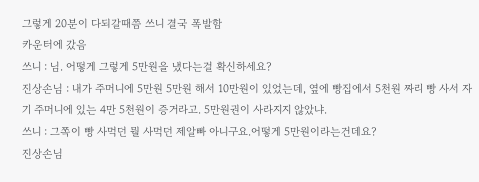그렇게 20분이 다되갈때쯤 쓰니 결국 폭발함
카운터에 갔음
쓰니 : 님. 어떻게 그렇게 5만원을 냈다는걸 확신하세요?
진상손님 : 내가 주머니에 5만원 5만원 해서 10만원이 있었는데, 옆에 빵집에서 5천원 짜리 빵 사서 자기 주머니에 있는 4만 5천원이 증거라고. 5만원권이 사라지지 않았냐.
쓰니 : 그쪽이 빵 사먹던 뭘 사먹던 제알빠 아니구요.어떻게 5만원이라는건데요?
진상손님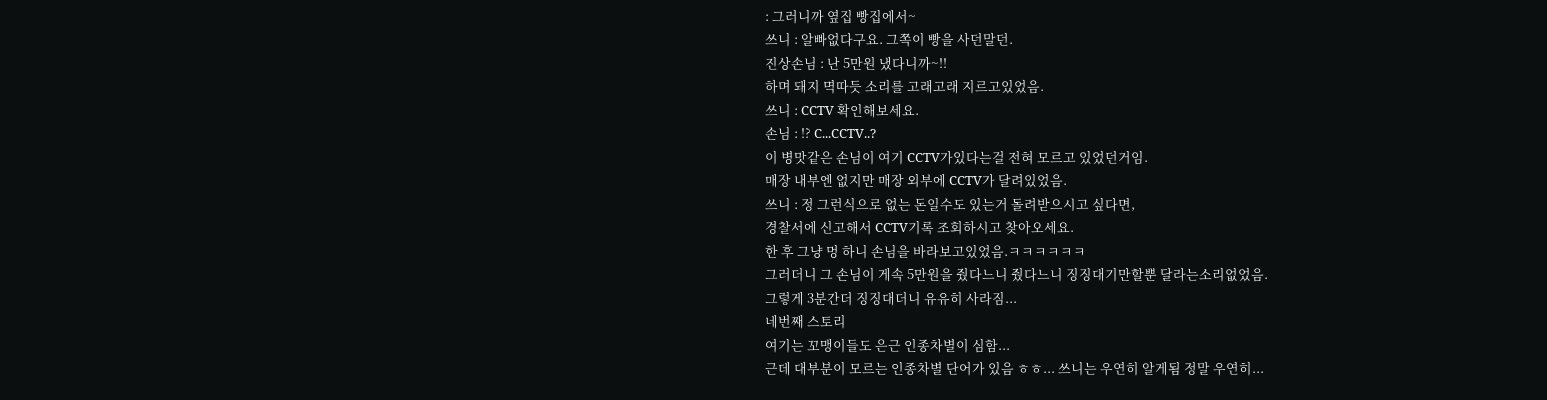: 그러니까 옆집 빵집에서~
쓰니 : 알빠없다구요. 그쪽이 빵을 사던말던.
진상손님 : 난 5만원 냈다니까~!!
하며 돼지 멱따듯 소리를 고래고래 지르고있었음.
쓰니 : CCTV 확인해보세요.
손님 : !? C...CCTV..?
이 병맛같은 손님이 여기 CCTV가있다는걸 전혀 모르고 있었던거임.
매장 내부엔 없지만 매장 외부에 CCTV가 달려있었음.
쓰니 : 정 그런식으로 없는 돈일수도 있는거 돌려받으시고 싶다면,
경찰서에 신고해서 CCTV기록 조회하시고 찾아오세요.
한 후 그냥 멍 하니 손님을 바라보고있었음.ㅋㅋㅋㅋㅋㅋ
그러더니 그 손님이 게속 5만원을 줬다느니 줬다느니 징징대기만할뿐 달라는소리없었음.
그렇게 3분간더 징징대더니 유유히 사라짐...
네번째 스토리
여기는 꼬맹이들도 은근 인종차별이 심함...
근데 대부분이 모르는 인종차별 단어가 있음 ㅎㅎ... 쓰니는 우연히 알게됨 정말 우연히...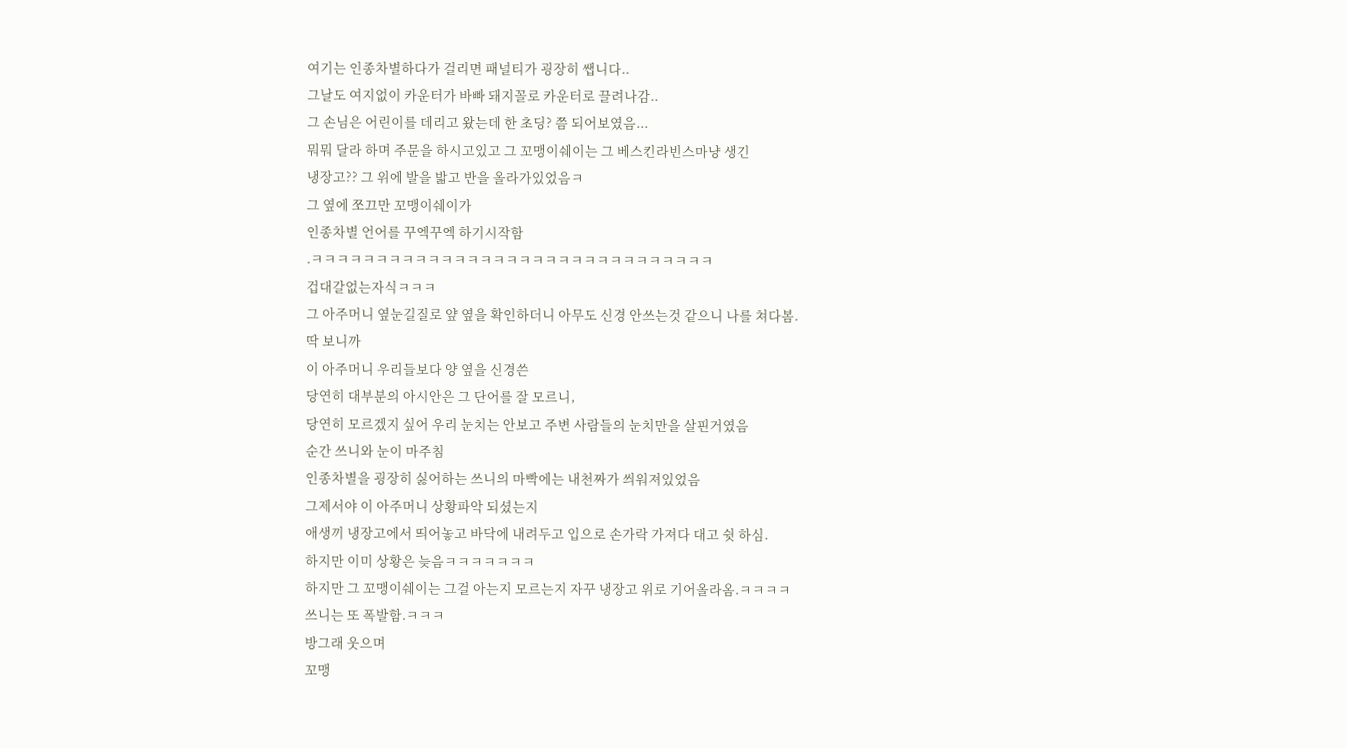여기는 인종차별하다가 걸리면 패널티가 굉장히 쌥니다..
그날도 여지없이 카운터가 바빠 돼지꼴로 카운터로 끌려나감..
그 손님은 어린이를 데리고 왔는데 한 초딩? 쯤 되어보였음...
뭐뭐 달라 하며 주문을 하시고있고 그 꼬맹이쉐이는 그 베스킨라빈스마냥 생긴
냉장고?? 그 위에 발을 밟고 반을 올라가있었음ㅋ
그 옆에 쪼끄만 꼬맹이쉐이가
인종차별 언어를 꾸엑꾸엑 하기시작함
.ㅋㅋㅋㅋㅋㅋㅋㅋㅋㅋㅋㅋㅋㅋㅋㅋㅋㅋㅋㅋㅋㅋㅋㅋㅋㅋㅋㅋㅋㅋㅋ
겁대갈없는자식ㅋㅋㅋ
그 아주머니 옆눈길질로 얖 옆을 확인하더니 아무도 신경 안쓰는것 같으니 나를 쳐다봄.
딱 보니까
이 아주머니 우리들보다 양 옆을 신경쓴
당연히 대부분의 아시안은 그 단어를 잘 모르니,
당연히 모르겠지 싶어 우리 눈치는 안보고 주변 사람들의 눈치만을 살핀거였음
순간 쓰니와 눈이 마주침
인종차별을 굉장히 싫어하는 쓰니의 마빡에는 내천짜가 씌워져있었음
그제서야 이 아주머니 상황파악 되셨는지
애생끼 냉장고에서 띄어놓고 바닥에 내려두고 입으로 손가락 가져다 대고 쉿 하심.
하지만 이미 상황은 늦음ㅋㅋㅋㅋㅋㅋㅋ
하지만 그 꼬맹이쉐이는 그걸 아는지 모르는지 자꾸 냉장고 위로 기어올라옴.ㅋㅋㅋㅋ
쓰니는 또 폭발함.ㅋㅋㅋ
방그래 웃으며
꼬맹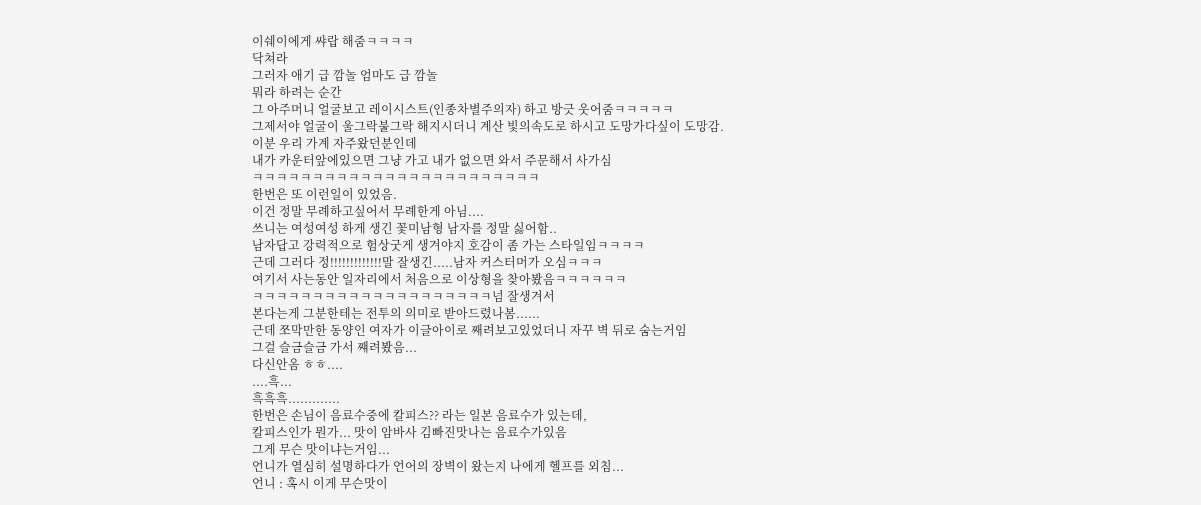이쉐이에게 쌰랍 해줌ㅋㅋㅋㅋ
닥쳐라
그러자 애기 급 깜놀 엄마도 급 깜놀
뭐라 하려는 순간
그 아주머니 얼굴보고 레이시스트(인종차별주의자) 하고 방긋 웃어줌ㅋㅋㅋㅋㅋ
그제서야 얼굴이 울그락불그락 해지시더니 계산 빛의속도로 하시고 도망가다싶이 도망감.
이분 우리 가계 자주왔던분인데
내가 카운터앞에있으면 그냥 가고 내가 없으면 와서 주문해서 사가심
ㅋㅋㅋㅋㅋㅋㅋㅋㅋㅋㅋㅋㅋㅋㅋㅋㅋㅋㅋㅋㅋㅋㅋㅋ
한번은 또 이런일이 있었음.
이건 정말 무례하고싶어서 무례한게 아님....
쓰니는 여성여성 하게 생긴 꽃미남형 남자를 정말 싫어함..
남자답고 강력적으로 험상굿게 생겨야지 호감이 좀 가는 스타일임ㅋㅋㅋㅋ
근데 그러다 정!!!!!!!!!!!!!말 잘생긴.....남자 커스터머가 오심ㅋㅋㅋ
여기서 사는동안 일자리에서 처음으로 이상형을 찾아봤음ㅋㅋㅋㅋㅋㅋ
ㅋㅋㅋㅋㅋㅋㅋㅋㅋㅋㅋㅋㅋㅋㅋㅋㅋㅋㅋㅋ넘 잘생겨서
본다는게 그분한테는 전투의 의미로 받아드렸나봄......
근데 쪼막만한 동양인 여자가 이글아이로 째려보고있었더니 자꾸 벽 뒤로 숨는거임
그걸 슬금슬금 가서 쨰려봤음...
다신안옴 ㅎㅎ....
....흑...
흑흑흑.............
한번은 손님이 음료수중에 칼피스?? 라는 일본 음료수가 있는데,
칼피스인가 뭔가... 맛이 암바사 김빠진맛나는 음료수가있음
그게 무슨 맛이냐는거임...
언니가 열심히 설명하다가 언어의 장벽이 왔는지 나에게 헬프를 외침...
언니 : 혹시 이게 무슨맛이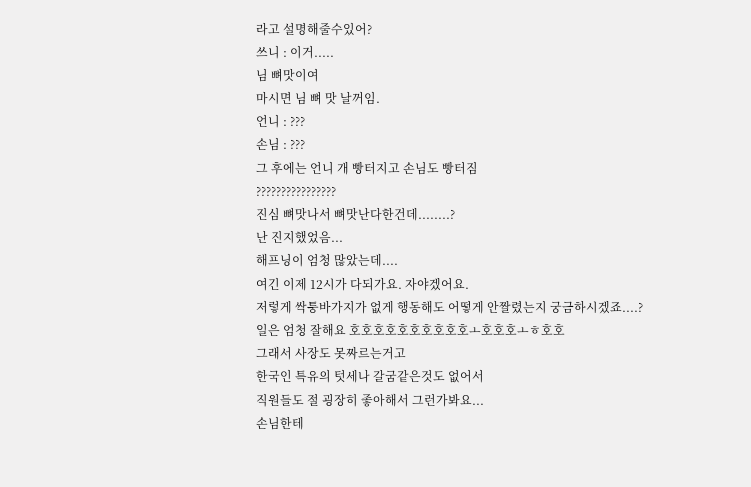라고 설명해줄수있어?
쓰니 : 이거.....
님 뼈맛이여
마시면 님 뼈 맛 날꺼임.
언니 : ???
손님 : ???
그 후에는 언니 개 빵터지고 손님도 빵터짐
????????????????
진심 뼈맛나서 뼈맛난다한건데........?
난 진지했었음...
해프닝이 엄청 많았는데....
여긴 이제 12시가 다되가요. 자야겠어요.
저렇게 싹퉁바가지가 없게 행동해도 어떻게 안짤렸는지 궁금하시겠죠....?
일은 엄청 잘해요 호호호호호호호호호호ㅗ호호호ㅗㅎ호호
그래서 사장도 못짜르는거고
한국인 특유의 텃세나 갈굼같은것도 없어서
직원들도 절 굉장히 좋아해서 그런가봐요...
손님한테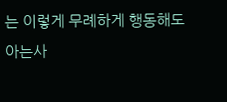는 이렇게 무례하게 행동해도
아는사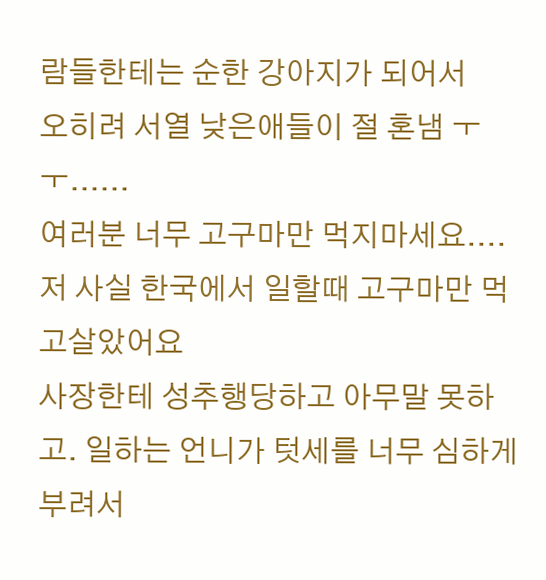람들한테는 순한 강아지가 되어서
오히려 서열 낮은애들이 절 혼냄 ㅜㅜ......
여러분 너무 고구마만 먹지마세요....
저 사실 한국에서 일할때 고구마만 먹고살았어요
사장한테 성추행당하고 아무말 못하고. 일하는 언니가 텃세를 너무 심하게 부려서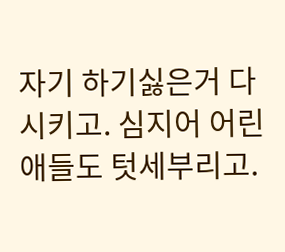자기 하기싫은거 다 시키고. 심지어 어린애들도 텃세부리고.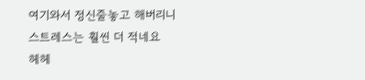여기와서 정신줄놓고 해버리니 스트레스는 훨씬 더 적네요
헤헤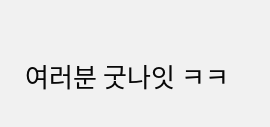여러분 굿나잇 ㅋㅋ